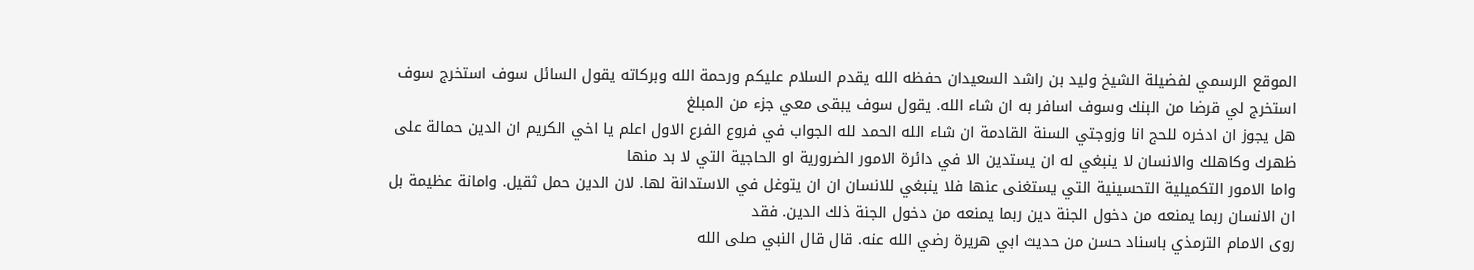الموقع الرسمي لفضيلة الشيخ وليد بن راشد السعيدان حفظه الله يقدم السلام عليكم ورحمة الله وبركاته يقول السائل سوف استخرج سوف استخرج لي قرضا من البنك وسوف اسافر به ان شاء الله. يقول سوف يبقى معي جزء من المبلغ
هل يجوز ان ادخره للحج انا وزوجتي السنة القادمة ان شاء الله الحمد لله الجواب في فروع الفرع الاول اعلم يا اخي الكريم ان الدين حمالة على ظهرك وكاهلك والانسان لا ينبغي له ان يستدين الا في دائرة الامور الضرورية او الحاجية التي لا بد منها
واما الامور التكميلية التحسينية التي يستغنى عنها فلا ينبغي للانسان ان ان يتوغل في الاستدانة لها. لان الدين حمل ثقيل. وامانة عظيمة بل ان الانسان ربما يمنعه من دخول الجنة دين ربما يمنعه من دخول الجنة ذلك الدين. فقد
روى الامام الترمذي باسناد حسن من حديث ابي هريرة رضي الله عنه. قال قال النبي صلى الله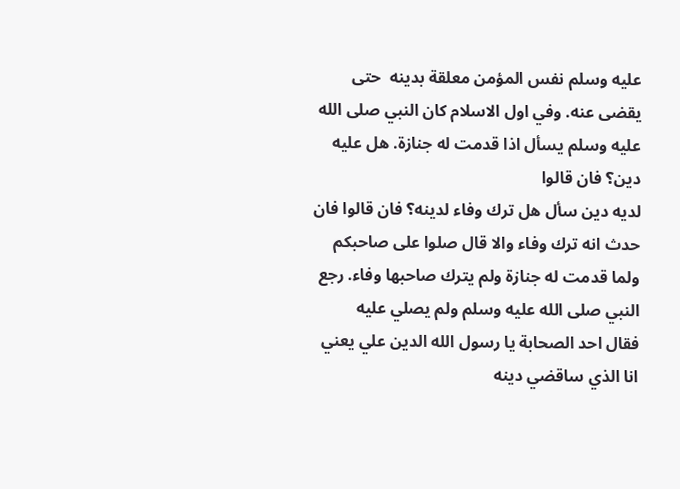عليه وسلم نفس المؤمن معلقة بدينه  حتى يقضى عنه. وفي اول الاسلام كان النبي صلى الله عليه وسلم يسأل اذا قدمت له جنازة. هل عليه دين؟ فان قالوا
لديه دين سأل هل ترك وفاء لدينه؟ فان قالوا فان حدث انه ترك وفاء والا قال صلوا على صاحبكم  ولما قدمت له جنازة ولم يترك صاحبها وفاء. رجع النبي صلى الله عليه وسلم ولم يصلي عليه
فقال احد الصحابة يا رسول الله الدين علي يعني انا الذي ساقضي دينه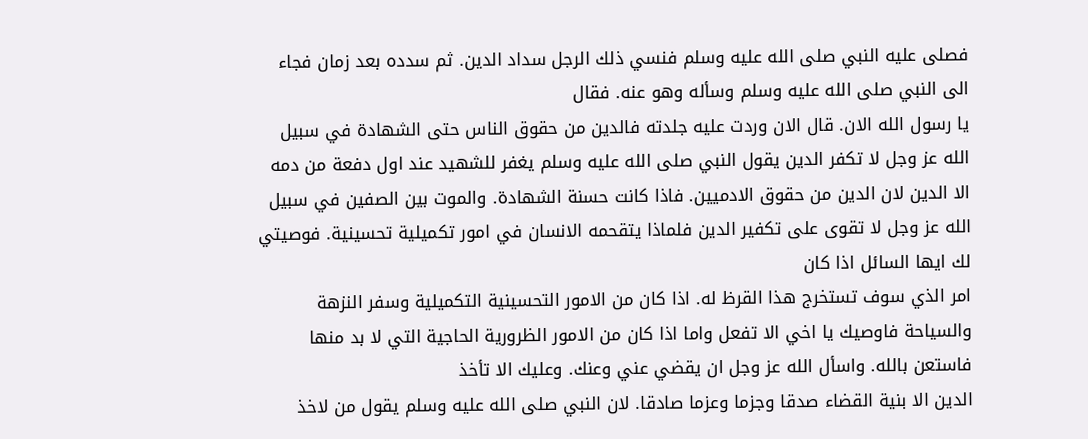فصلى عليه النبي صلى الله عليه وسلم فنسي ذلك الرجل سداد الدين. ثم سدده بعد زمان فجاء الى النبي صلى الله عليه وسلم وسأله وهو عنه. فقال
يا رسول الله الان. قال الان وردت عليه جلدته فالدين من حقوق الناس حتى الشهادة في سبيل الله عز وجل لا تكفر الدين يقول النبي صلى الله عليه وسلم يغفر للشهيد عند اول دفعة من دمه
الا الدين لان الدين من حقوق الادميين. فاذا كانت حسنة الشهادة. والموت بين الصفين في سبيل الله عز وجل لا تقوى على تكفير الدين فلماذا يتقحمه الانسان في امور تكميلية تحسينية. فوصيتي لك ايها السائل اذا كان
امر الذي سوف تستخرج هذا القرظ له. اذا كان من الامور التحسينية التكميلية وسفر النزهة والسياحة فاوصيك يا اخي الا تفعل واما اذا كان من الامور الظرورية الحاجية التي لا بد منها فاستعن بالله. واسأل الله عز وجل ان يقضي عني وعنك. وعليك الا تأخذ
الدين الا بنية القضاء صدقا وجزما وعزما صادقا. لان النبي صلى الله عليه وسلم يقول من لاخذ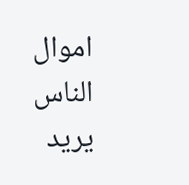اموال الناس يريد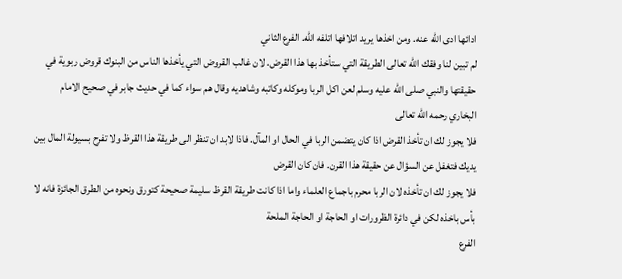ادائها ادى الله عنه. ومن اخذها يريد اتلافها اتلفه الله. الفرع الثاني
لم تبين لنا وفقك الله تعالى الطريقة التي ستأخذ بها هذا القرض. لان غالب القروض التي يأخذها الناس من البنوك قروض ربوية في حقيقتها والنبي صلى الله عليه وسلم لعن اكل الربا وموكله وكاتبه وشاهديه وقال هم سواء كما في حديث جابر في صحيح الامام البخاري رحمه الله تعالى
فلا يجوز لك ان تأخذ القرض اذا كان يتضمن الربا في الحال او المآل. فاذا لابد ان تنظر الى طريقة هذا القرظ ولا تفرح بسيولة المال بين يديك فتغفل عن السؤال عن حقيقة هذا القرن. فان كان القرض
فلا يجوز لك ان تأخذه لان الربا محرم باجماع العلماء واما اذا كانت طريقة القرظ سليمة صحيحة كتورق ونحوه من الطرق الجائزة فانه لا بأس باخذه لكن في دائرة الظرورات او الحاجة او الحاجة الملحة
الفرع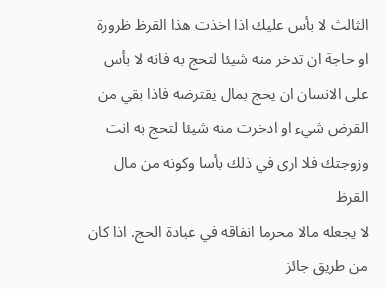الثالث لا بأس عليك اذا اخذت هذا القرظ ظرورة او حاجة ان تدخر منه شيئا لتحج به فانه لا بأس على الانسان ان يحج بمال يقترضه فاذا بقي من القرض شيء او ادخرت منه شيئا لتحج به انت وزوجتك فلا ارى في ذلك بأسا وكونه من مال القرظ
لا يجعله مالا محرما انفاقه في عبادة الحج. اذا كان من طريق جائز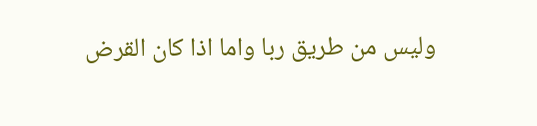وليس من طريق ربا واما اذا كان القرض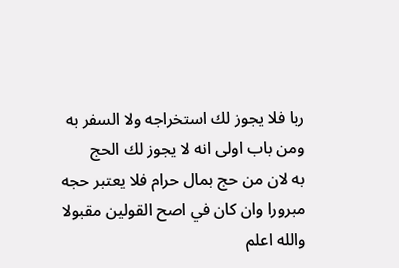ربا فلا يجوز لك استخراجه ولا السفر به ومن باب اولى انه لا يجوز لك الحج
به لان من حج بمال حرام فلا يعتبر حجه مبرورا وان كان في اصح القولين مقبولا والله اعلم